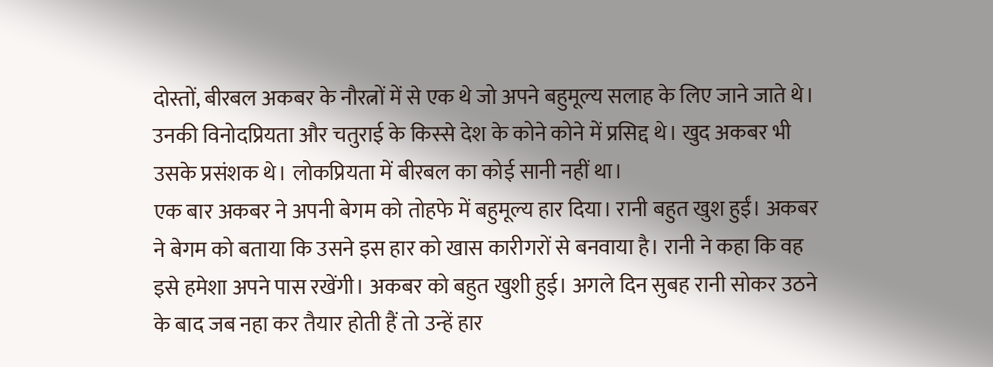दोस्तों, बीरबल अकबर के नौरत्नों में से एक थे जो अपने बहुमूल्य सलाह के लिए जाने जाते थे। उनकी विनोदप्रियता और चतुराई के किस्से देश के कोने कोने में प्रसिद्द थे। खुद अकबर भी उसके प्रसंशक थे। लोकप्रियता में बीरबल का कोई सानी नहीं था।
एक बार अकबर ने अपनी बेगम को तोहफे में बहुमूल्य हार दिया। रानी बहुत खुश हुईं। अकबर ने बेगम को बताया कि उसने इस हार को खास कारीगरों से बनवाया है। रानी ने कहा कि वह इसे हमेशा अपने पास रखेंगी। अकबर को बहुत खुशी हुई। अगले दिन सुबह रानी सोकर उठने के बाद जब नहा कर तैयार होती हैं तो उन्हें हार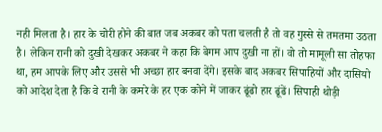नही मिलता है। हार के चोरी होने की बात जब अकबर को पता चलती है तो वह गुस्से से तमतमा उठता है। लेकिन रानी को दुखी देखकर अकबर ने कहा कि बेगम आप दुखी ना हों। वो तो मामूली सा तोहफा था, हम आपके लिए और उससे भी अच्छा हार बनवा देंगे। इसके बाद अकबर सिपाहियों और दासियो को आदेश देता है कि वे रानी के कमरे के हर एक कोने में जाकर ढूंढो हार ढूंढें। सिपाही थोड़ी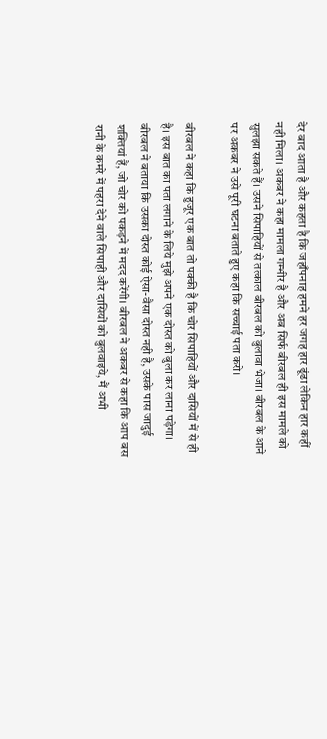देर बाद आता है और कहता है कि जहाँपनाह हमने हर जगह हार ढूंढा लेकिन हार कहीं नही मिला। अकबर ने कहा मामला गम्भीर है और अब सिर्फ बीरबल ही इस मामले को सुलझा सकते हैं। उसने सिपाहियों से तत्काल बीरबल को बुलावा भेजा। बीरबल के आने पर अकबर ने उसे पूरी घटना बताते हुए कहा कि सच्चाई पता करो।

बीरबल ने कहा कि हुजूर एक बात तो पक्की है कि चोर सिपाहियों और दासियों में से ही है। इस बात का पता लगाने के लिये मुझे अपने एक दोस्त को बुला कर लाना पड़ेगा। बीरबल ने बताया कि उसका दोस्त कोई ऐसा-वैसा दोस्त नही है, उसके पास जादुई शक्तियां हैं, जो चोर को पकड़ने में मदद करेंगी। बीरबल ने अकबर से कहा कि आप बस रानी के कमरे में पहरा देने वाले सिपाही और दासियों को बुलवाइये, मैं अभी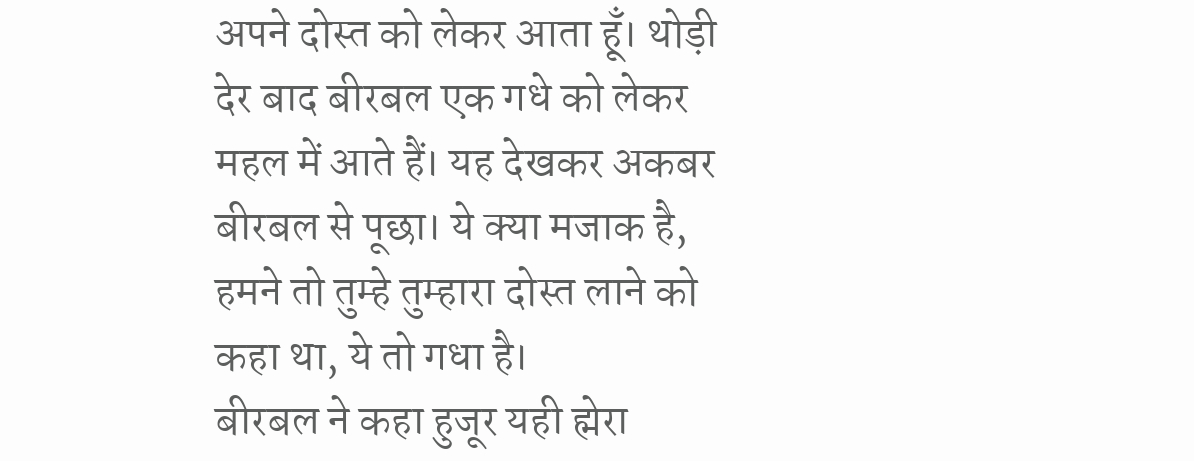अपने दोस्त को लेकर आता हूँ। थोड़ी देर बाद बीरबल एक गधे को लेकर महल में आते हैं। यह देखकर अकबर बीरबल से पूछा। ये क्या मजाक है, हमने तो तुम्हे तुम्हारा दोस्त लाने को कहा था, ये तो गधा है।
बीरबल ने कहा हुजूर यही ह्मेरा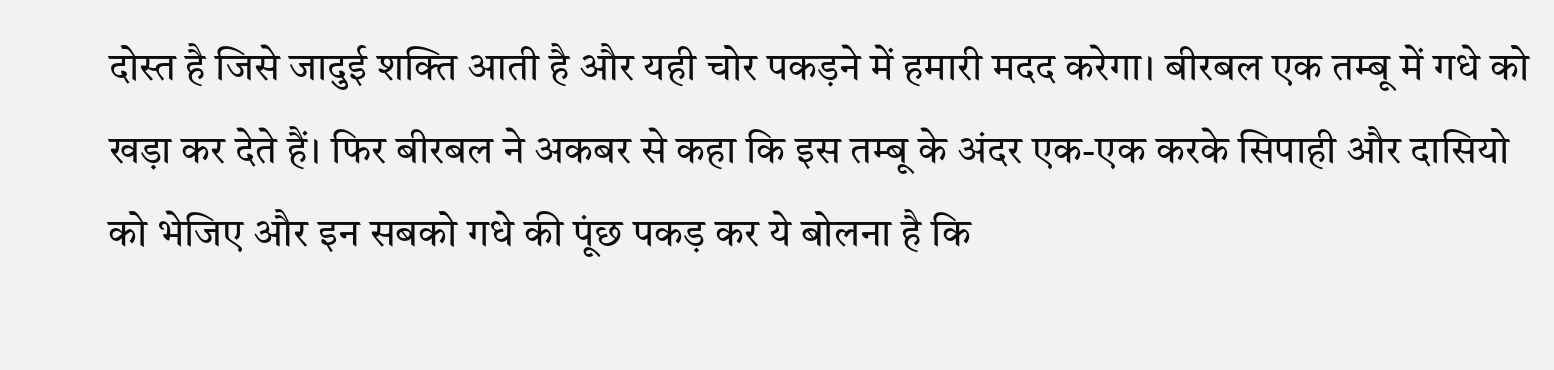दोस्त है जिसे जादुई शक्ति आती है और यही चोर पकड़ने में हमारी मदद करेगा। बीरबल एक तम्बू में गधे को खड़ा कर देते हैं। फिर बीरबल ने अकबर से कहा कि इस तम्बू के अंदर एक-एक करके सिपाही और दासियो को भेजिए और इन सबको गधे की पूंछ पकड़ कर ये बोलना है कि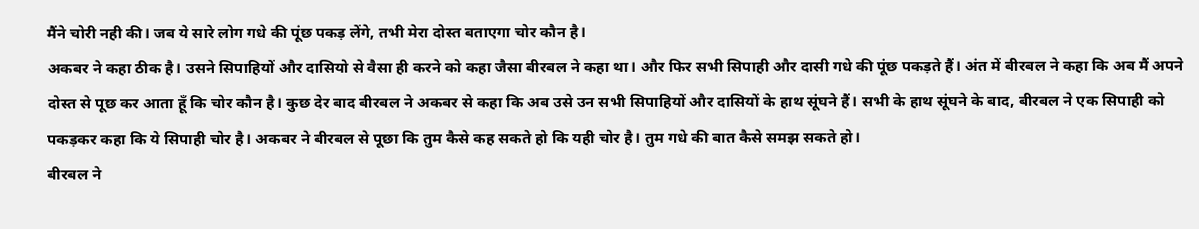मैंने चोरी नही की। जब ये सारे लोग गधे की पूंछ पकड़ लेंगे, तभी मेरा दोस्त बताएगा चोर कौन है।
अकबर ने कहा ठीक है। उसने सिपाहियों और दासियो से वैसा ही करने को कहा जैसा बीरबल ने कहा था। और फिर सभी सिपाही और दासी गधे की पूंछ पकड़ते हैं। अंत में बीरबल ने कहा कि अब मैं अपने दोस्त से पूछ कर आता हूँ कि चोर कौन है। कुछ देर बाद बीरबल ने अकबर से कहा कि अब उसे उन सभी सिपाहियों और दासियों के हाथ सूंघने हैं। सभी के हाथ सूंघने के बाद, बीरबल ने एक सिपाही को पकड़कर कहा कि ये सिपाही चोर है। अकबर ने बीरबल से पूछा कि तुम कैसे कह सकते हो कि यही चोर है। तुम गधे की बात कैसे समझ सकते हो।
बीरबल ने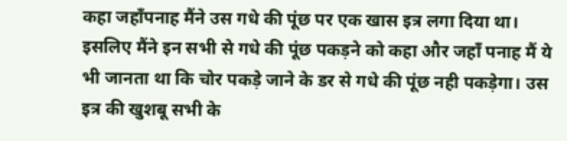कहा जहाँपनाह मैंने उस गधे की पूंछ पर एक खास इत्र लगा दिया था। इसलिए मैंने इन सभी से गधे की पूंछ पकड़ने को कहा और जहाँ पनाह मैं ये भी जानता था कि चोर पकड़े जाने के डर से गधे की पूंछ नही पकड़ेगा। उस इत्र की खुशबू सभी के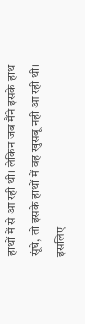हाथों में से आ रही थी। लेकिन जब मैंने इसके हाथ सूंघे, तो इसके हाथों में वह खुसबू नही आ रही थी। इसलिए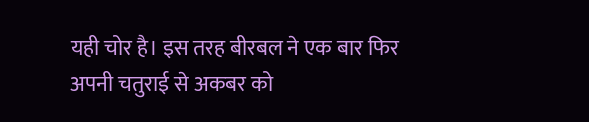यही चोर है। इस तरह बीरबल ने एक बार फिर अपनी चतुराई से अकबर को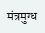मंत्रमुग्ध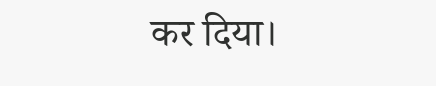कर दिया।